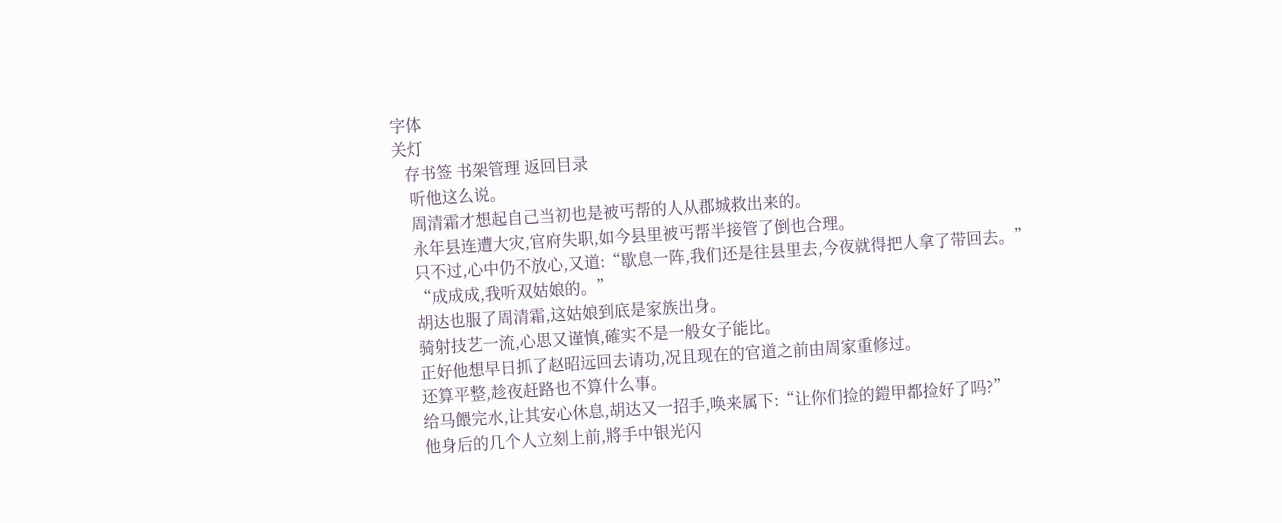字体
关灯
   存书签 书架管理 返回目录
    听他这么说。
    周清霜才想起自己当初也是被丐帮的人从郡城救出来的。
    永年县连遭大灾,官府失职,如今县里被丐帮半接管了倒也合理。
    只不过,心中仍不放心,又道:“歇息一阵,我们还是往县里去,今夜就得把人拿了带回去。”
    “成成成,我听双姑娘的。”
    胡达也服了周清霜,这姑娘到底是家族出身。
    骑射技艺一流,心思又谨慎,確实不是一般女子能比。
    正好他想早日抓了赵昭远回去请功,况且现在的官道之前由周家重修过。
    还算平整,趁夜赶路也不算什么事。
    给马餵完水,让其安心休息,胡达又一招手,唤来属下:“让你们捡的鎧甲都捡好了吗?”
    他身后的几个人立刻上前,將手中银光闪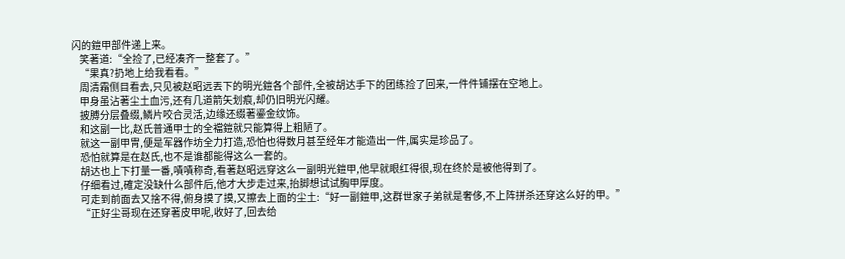闪的鎧甲部件递上来。
    笑著道:“全捡了,已经凑齐一整套了。”
    “果真?扔地上给我看看。”
    周清霜侧目看去,只见被赵昭远丟下的明光鎧各个部件,全被胡达手下的团练捡了回来,一件件铺摆在空地上。
    甲身虽沾著尘土血污,还有几道箭矢划痕,却仍旧明光闪耀。
    披膊分层叠缀,鳞片咬合灵活,边缘还缀著鎏金纹饰。
    和这副一比,赵氏普通甲士的全襠鎧就只能算得上粗陋了。
    就这一副甲冑,便是军器作坊全力打造,恐怕也得数月甚至经年才能造出一件,属实是珍品了。
    恐怕就算是在赵氏,也不是谁都能得这么一套的。
    胡达也上下打量一番,嘖嘖称奇,看著赵昭远穿这么一副明光鎧甲,他早就眼红得很,现在终於是被他得到了。
    仔细看过,確定没缺什么部件后,他才大步走过来,抬脚想试试胸甲厚度。
    可走到前面去又捨不得,俯身摸了摸,又擦去上面的尘土:“好一副鎧甲,这群世家子弟就是奢侈,不上阵拼杀还穿这么好的甲。”
    “正好尘哥现在还穿著皮甲呢,收好了,回去给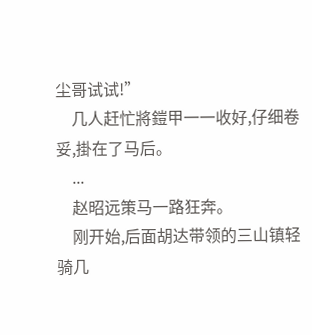尘哥试试!”
    几人赶忙將鎧甲一一收好,仔细卷妥,掛在了马后。
    ...
    赵昭远策马一路狂奔。
    刚开始,后面胡达带领的三山镇轻骑几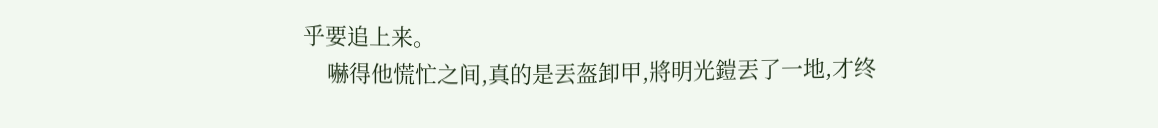乎要追上来。
    嚇得他慌忙之间,真的是丟盔卸甲,將明光鎧丟了一地,才终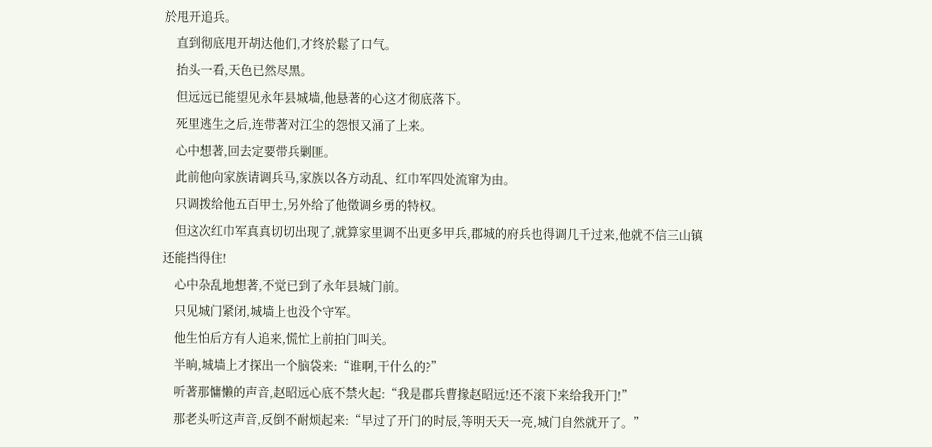於甩开追兵。
    直到彻底甩开胡达他们,才终於鬆了口气。
    抬头一看,天色已然尽黑。
    但远远已能望见永年县城墙,他悬著的心这才彻底落下。
    死里逃生之后,连带著对江尘的怨恨又涌了上来。
    心中想著,回去定要带兵剿匪。
    此前他向家族请调兵马,家族以各方动乱、红巾军四处流窜为由。
    只调拨给他五百甲士,另外给了他徵调乡勇的特权。
    但这次红巾军真真切切出现了,就算家里调不出更多甲兵,郡城的府兵也得调几千过来,他就不信三山镇还能挡得住!
    心中杂乱地想著,不觉已到了永年县城门前。
    只见城门紧闭,城墙上也没个守军。
    他生怕后方有人追来,慌忙上前拍门叫关。
    半晌,城墙上才探出一个脑袋来:“谁啊,干什么的?”
    听著那慵懒的声音,赵昭远心底不禁火起:“我是郡兵曹掾赵昭远!还不滚下来给我开门!”
    那老头听这声音,反倒不耐烦起来:“早过了开门的时辰,等明天天一亮,城门自然就开了。”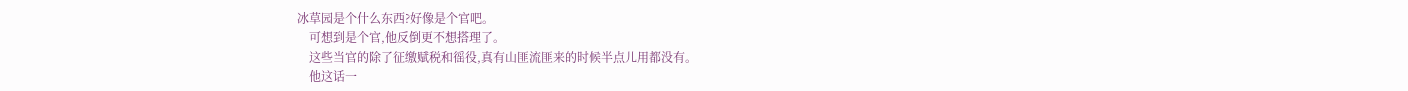冰草园是个什么东西?好像是个官吧。
    可想到是个官,他反倒更不想搭理了。
    这些当官的除了征缴赋税和徭役,真有山匪流匪来的时候半点儿用都没有。
    他这话一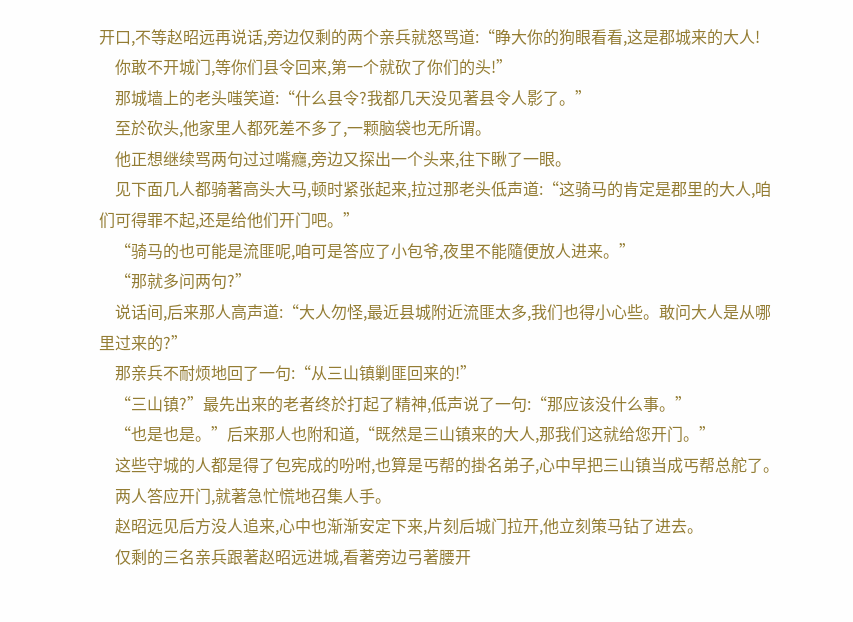开口,不等赵昭远再说话,旁边仅剩的两个亲兵就怒骂道:“睁大你的狗眼看看,这是郡城来的大人!
    你敢不开城门,等你们县令回来,第一个就砍了你们的头!”
    那城墙上的老头嗤笑道:“什么县令?我都几天没见著县令人影了。”
    至於砍头,他家里人都死差不多了,一颗脑袋也无所谓。
    他正想继续骂两句过过嘴癮,旁边又探出一个头来,往下瞅了一眼。
    见下面几人都骑著高头大马,顿时紧张起来,拉过那老头低声道:“这骑马的肯定是郡里的大人,咱们可得罪不起,还是给他们开门吧。”
    “骑马的也可能是流匪呢,咱可是答应了小包爷,夜里不能隨便放人进来。”
    “那就多问两句?”
    说话间,后来那人高声道:“大人勿怪,最近县城附近流匪太多,我们也得小心些。敢问大人是从哪里过来的?”
    那亲兵不耐烦地回了一句:“从三山镇剿匪回来的!”
    “三山镇?”最先出来的老者终於打起了精神,低声说了一句:“那应该没什么事。”
    “也是也是。”后来那人也附和道,“既然是三山镇来的大人,那我们这就给您开门。”
    这些守城的人都是得了包宪成的吩咐,也算是丐帮的掛名弟子,心中早把三山镇当成丐帮总舵了。
    两人答应开门,就著急忙慌地召集人手。
    赵昭远见后方没人追来,心中也渐渐安定下来,片刻后城门拉开,他立刻策马钻了进去。
    仅剩的三名亲兵跟著赵昭远进城,看著旁边弓著腰开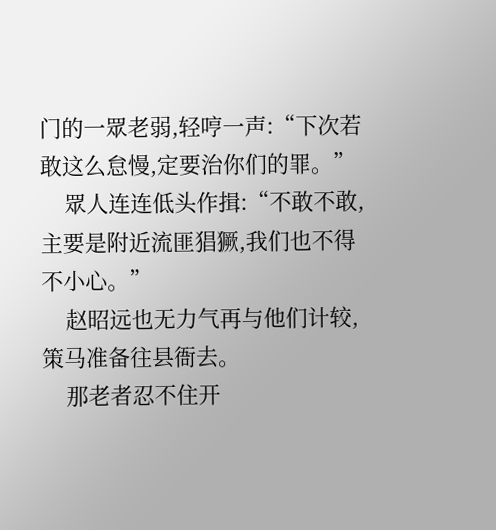门的一眾老弱,轻哼一声:“下次若敢这么怠慢,定要治你们的罪。”
    眾人连连低头作揖:“不敢不敢,主要是附近流匪猖獗,我们也不得不小心。”
    赵昭远也无力气再与他们计较,策马准备往县衙去。
    那老者忍不住开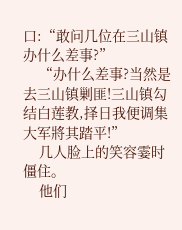口:“敢问几位在三山镇办什么差事?”
    “办什么差事?当然是去三山镇剿匪!三山镇勾结白莲教,择日我便调集大军將其踏平!”
    几人脸上的笑容霎时僵住。
    他们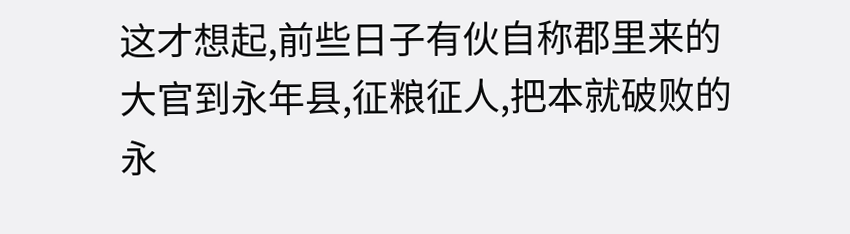这才想起,前些日子有伙自称郡里来的大官到永年县,征粮征人,把本就破败的永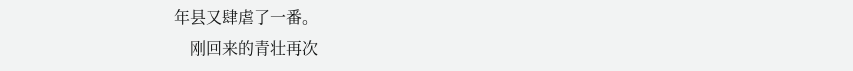年县又肆虐了一番。
    刚回来的青壮再次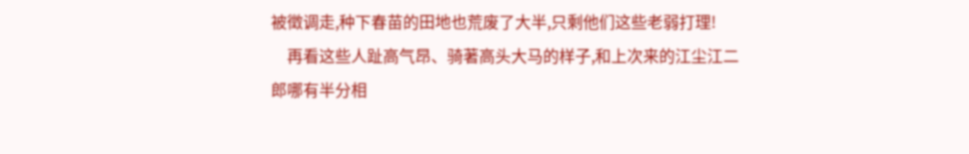被徵调走,种下春苗的田地也荒废了大半,只剩他们这些老弱打理!
    再看这些人趾高气昂、骑著高头大马的样子,和上次来的江尘江二郎哪有半分相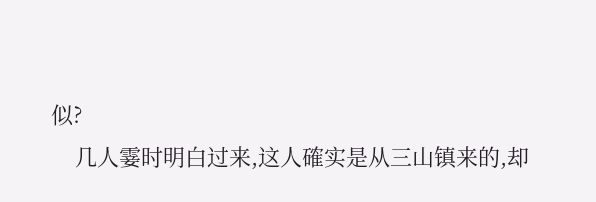似?
    几人霎时明白过来,这人確实是从三山镇来的,却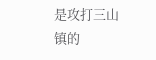是攻打三山镇的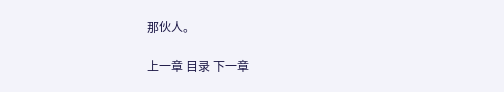那伙人。

上一章 目录 下一章